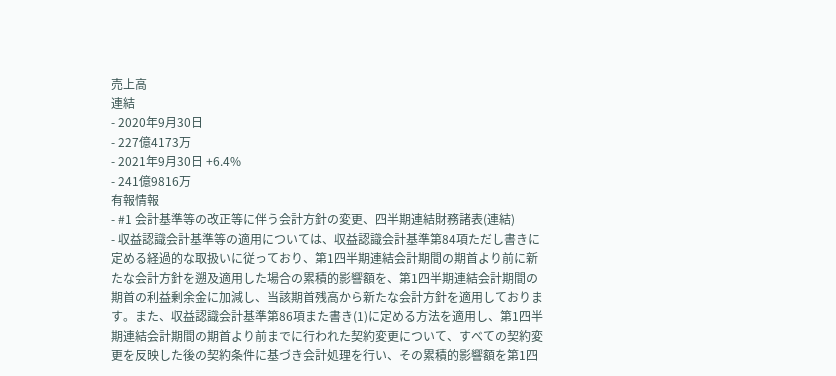売上高
連結
- 2020年9月30日
- 227億4173万
- 2021年9月30日 +6.4%
- 241億9816万
有報情報
- #1 会計基準等の改正等に伴う会計方針の変更、四半期連結財務諸表(連結)
- 収益認識会計基準等の適用については、収益認識会計基準第84項ただし書きに定める経過的な取扱いに従っており、第1四半期連結会計期間の期首より前に新たな会計方針を遡及適用した場合の累積的影響額を、第1四半期連結会計期間の期首の利益剰余金に加減し、当該期首残高から新たな会計方針を適用しております。また、収益認識会計基準第86項また書き(1)に定める方法を適用し、第1四半期連結会計期間の期首より前までに行われた契約変更について、すべての契約変更を反映した後の契約条件に基づき会計処理を行い、その累積的影響額を第1四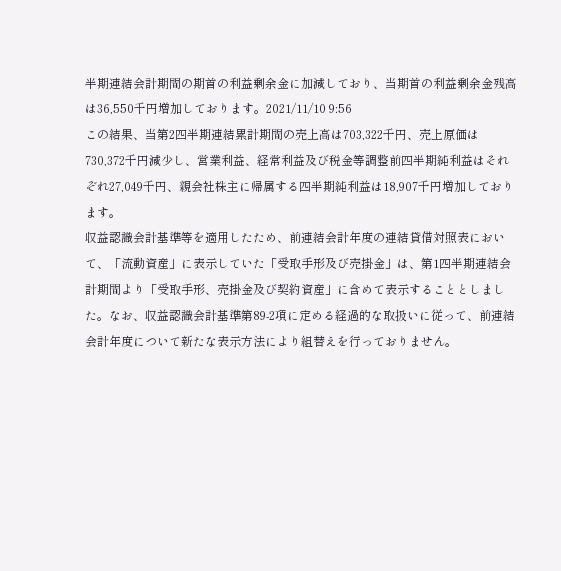半期連結会計期間の期首の利益剰余金に加減しており、当期首の利益剰余金残高は36,550千円増加しております。2021/11/10 9:56
この結果、当第2四半期連結累計期間の売上高は703,322千円、売上原価は730,372千円減少し、営業利益、経常利益及び税金等調整前四半期純利益はそれぞれ27,049千円、親会社株主に帰属する四半期純利益は18,907千円増加しております。
収益認識会計基準等を適用したため、前連結会計年度の連結貸借対照表において、「流動資産」に表示していた「受取手形及び売掛金」は、第1四半期連結会計期間より「受取手形、売掛金及び契約資産」に含めて表示することとしました。なお、収益認識会計基準第89-2項に定める経過的な取扱いに従って、前連結会計年度について新たな表示方法により組替えを行っておりません。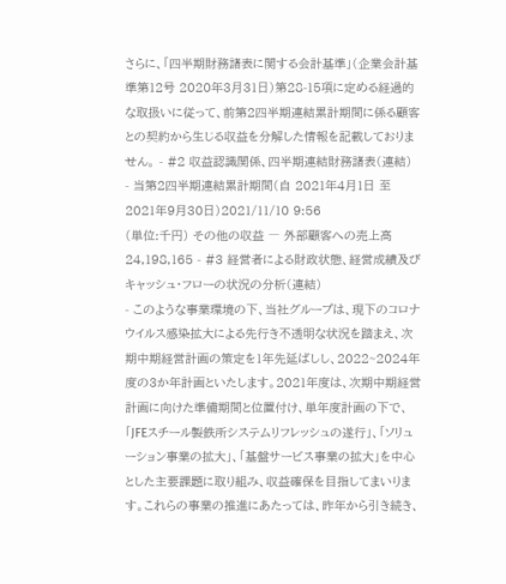さらに、「四半期財務諸表に関する会計基準」(企業会計基準第12号 2020年3月31日)第28-15項に定める経過的な取扱いに従って、前第2四半期連結累計期間に係る顧客との契約から生じる収益を分解した情報を記載しておりません。 - #2 収益認識関係、四半期連結財務諸表(連結)
- 当第2四半期連結累計期間(自 2021年4月1日 至 2021年9月30日)2021/11/10 9:56
(単位:千円) その他の収益 ― 外部顧客への売上高 24,198,165 - #3 経営者による財政状態、経営成績及びキャッシュ・フローの状況の分析(連結)
- このような事業環境の下、当社グループは、現下のコロナウイルス感染拡大による先行き不透明な状況を踏まえ、次期中期経営計画の策定を1年先延ばしし、2022~2024年度の3か年計画といたします。2021年度は、次期中期経営計画に向けた準備期間と位置付け、単年度計画の下で、「JFEスチール製鉄所システムリフレッシュの遂行」、「ソリューション事業の拡大」、「基盤サービス事業の拡大」を中心とした主要課題に取り組み、収益確保を目指してまいります。これらの事業の推進にあたっては、昨年から引き続き、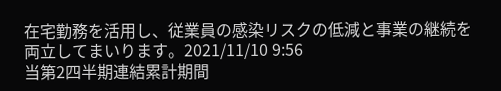在宅勤務を活用し、従業員の感染リスクの低減と事業の継続を両立してまいります。2021/11/10 9:56
当第2四半期連結累計期間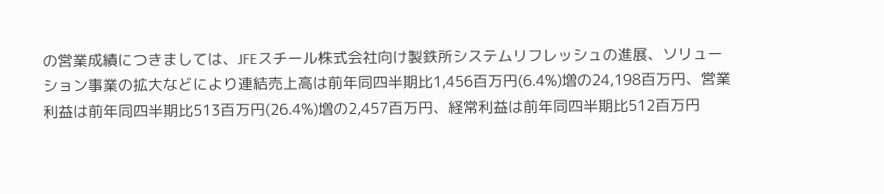の営業成績につきましては、JFEスチール株式会社向け製鉄所システムリフレッシュの進展、ソリューション事業の拡大などにより連結売上高は前年同四半期比1,456百万円(6.4%)増の24,198百万円、営業利益は前年同四半期比513百万円(26.4%)増の2,457百万円、経常利益は前年同四半期比512百万円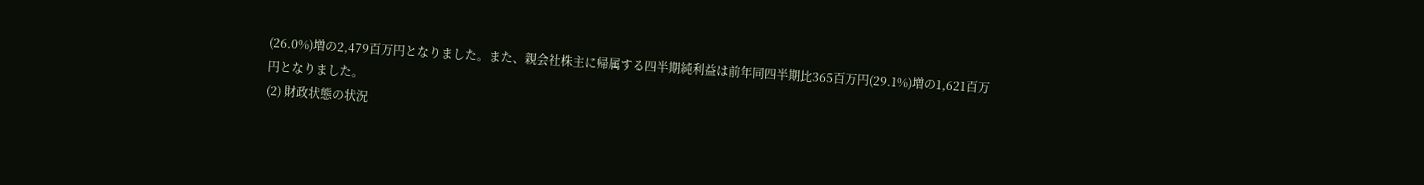(26.0%)増の2,479百万円となりました。また、親会社株主に帰属する四半期純利益は前年同四半期比365百万円(29.1%)増の1,621百万円となりました。
(2) 財政状態の状況